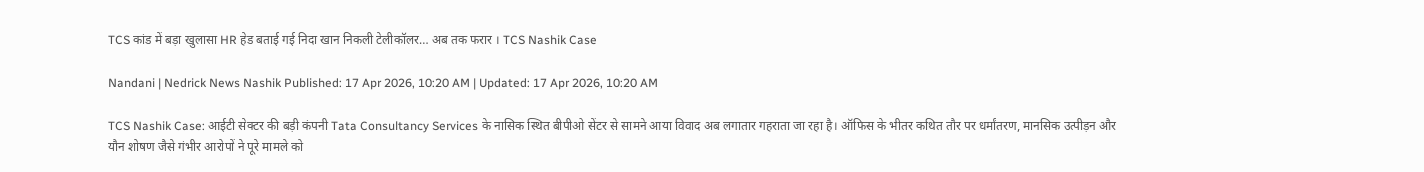TCS कांड में बड़ा खुलासा HR हेड बताई गई निदा खान निकली टेलीकॉलर… अब तक फरार । TCS Nashik Case

Nandani | Nedrick News Nashik Published: 17 Apr 2026, 10:20 AM | Updated: 17 Apr 2026, 10:20 AM

TCS Nashik Case: आईटी सेक्टर की बड़ी कंपनी Tata Consultancy Services के नासिक स्थित बीपीओ सेंटर से सामने आया विवाद अब लगातार गहराता जा रहा है। ऑफिस के भीतर कथित तौर पर धर्मांतरण, मानसिक उत्पीड़न और यौन शोषण जैसे गंभीर आरोपों ने पूरे मामले को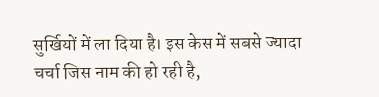सुर्खियों में ला दिया है। इस केस में सबसे ज्यादा चर्चा जिस नाम की हो रही है,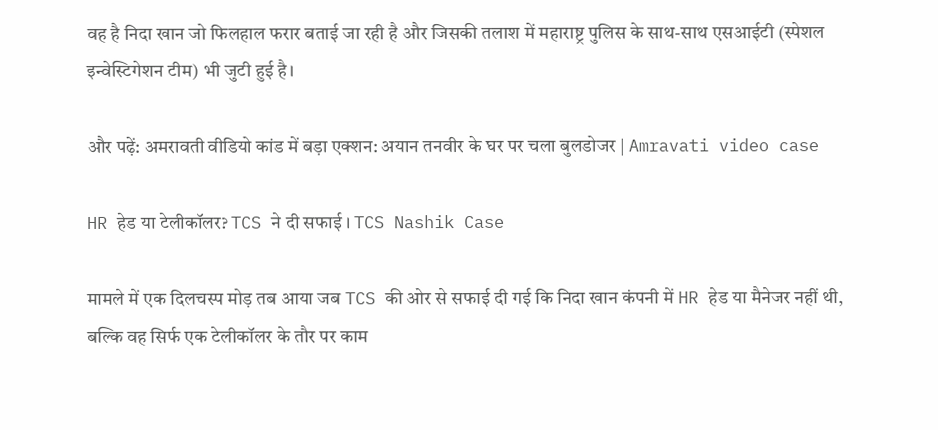वह है निदा खान जो फिलहाल फरार बताई जा रही है और जिसकी तलाश में महाराष्ट्र पुलिस के साथ-साथ एसआईटी (स्पेशल इन्वेस्टिगेशन टीम) भी जुटी हुई है।

और पढ़ें: अमरावती वीडियो कांड में बड़ा एक्शन: अयान तनवीर के घर पर चला बुलडोजर | Amravati video case

HR हेड या टेलीकॉलर? TCS ने दी सफाई । TCS Nashik Case

मामले में एक दिलचस्प मोड़ तब आया जब TCS की ओर से सफाई दी गई कि निदा खान कंपनी में HR हेड या मैनेजर नहीं थी, बल्कि वह सिर्फ एक टेलीकॉलर के तौर पर काम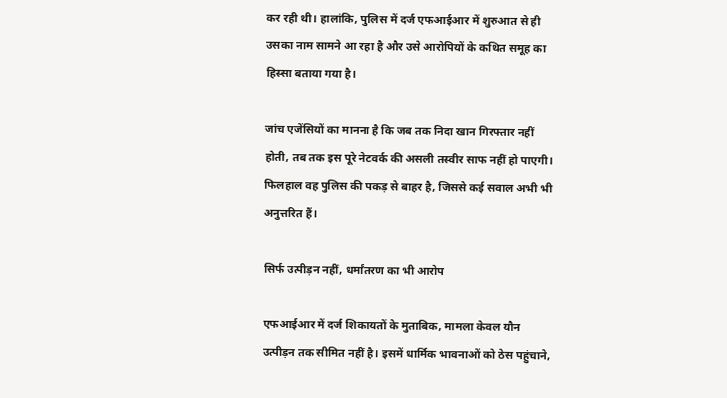कर रही थी। हालांकि, पुलिस में दर्ज एफआईआर में शुरुआत से ही उसका नाम सामने आ रहा है और उसे आरोपियों के कथित समूह का हिस्सा बताया गया है।

जांच एजेंसियों का मानना है कि जब तक निदा खान गिरफ्तार नहीं होती, तब तक इस पूरे नेटवर्क की असली तस्वीर साफ नहीं हो पाएगी। फिलहाल वह पुलिस की पकड़ से बाहर है, जिससे कई सवाल अभी भी अनुत्तरित हैं।

सिर्फ उत्पीड़न नहीं, धर्मांतरण का भी आरोप

एफआईआर में दर्ज शिकायतों के मुताबिक, मामला केवल यौन उत्पीड़न तक सीमित नहीं है। इसमें धार्मिक भावनाओं को ठेस पहुंचाने,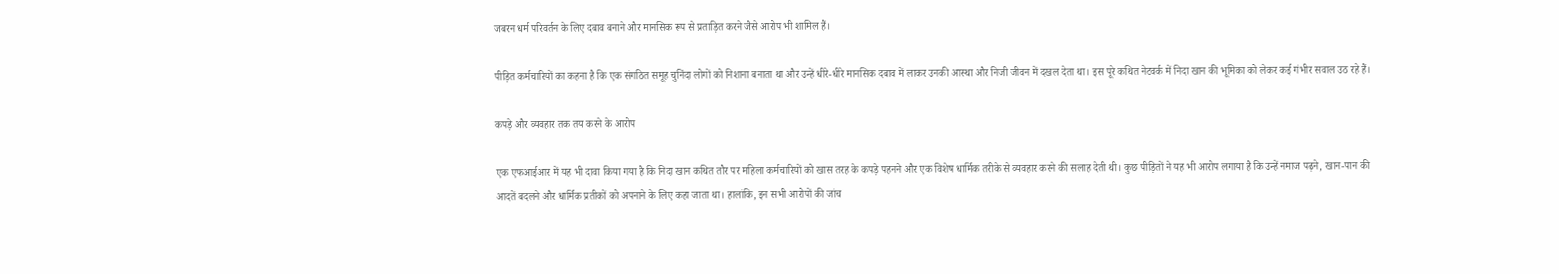जबरन धर्म परिवर्तन के लिए दबाव बनाने और मानसिक रूप से प्रताड़ित करने जैसे आरोप भी शामिल हैं।

पीड़ित कर्मचारियों का कहना है कि एक संगठित समूह चुनिंदा लोगों को निशाना बनाता था और उन्हें धीरे-धीरे मानसिक दबाव में लाकर उनकी आस्था और निजी जीवन में दखल देता था। इस पूरे कथित नेटवर्क में निदा खान की भूमिका को लेकर कई गंभीर सवाल उठ रहे हैं।

कपड़े और व्यवहार तक तय करने के आरोप

एक एफआईआर में यह भी दावा किया गया है कि निदा खान कथित तौर पर महिला कर्मचारियों को खास तरह के कपड़े पहनने और एक विशेष धार्मिक तरीके से व्यवहार करने की सलाह देती थी। कुछ पीड़ितों ने यह भी आरोप लगाया है कि उन्हें नमाज पढ़ने, खान-पान की आदतें बदलने और धार्मिक प्रतीकों को अपनाने के लिए कहा जाता था। हालांकि, इन सभी आरोपों की जांच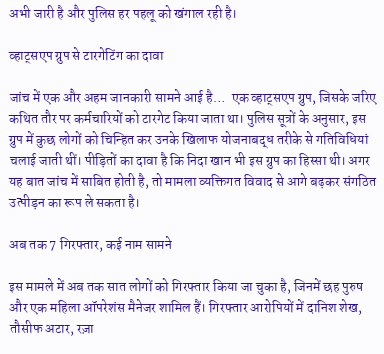अभी जारी है और पुलिस हर पहलू को खंगाल रही है।

व्हाट्सएप ग्रुप से टारगेटिंग का दावा

जांच में एक और अहम जानकारी सामने आई है…  एक व्हाट्सएप ग्रुप, जिसके जरिए कथित तौर पर कर्मचारियों को टारगेट किया जाता था। पुलिस सूत्रों के अनुसार, इस ग्रुप में कुछ लोगों को चिन्हित कर उनके खिलाफ योजनाबद्ध तरीके से गतिविधियां चलाई जाती थीं। पीड़ितों का दावा है कि निदा खान भी इस ग्रुप का हिस्सा थी। अगर यह बात जांच में साबित होती है, तो मामला व्यक्तिगत विवाद से आगे बढ़कर संगठित उत्पीड़न का रूप ले सकता है।

अब तक 7 गिरफ्तार, कई नाम सामने

इस मामले में अब तक सात लोगों को गिरफ्तार किया जा चुका है, जिनमें छह पुरुष और एक महिला ऑपरेशंस मैनेजर शामिल हैं। गिरफ्तार आरोपियों में दानिश शेख, तौसीफ अटार, रज़ा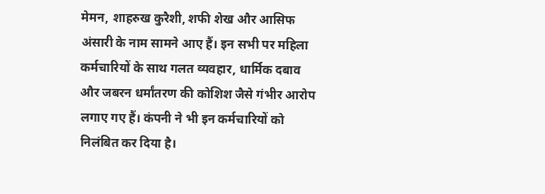मेमन, शाहरुख कुरैशी, शफी शेख और आसिफ अंसारी के नाम सामने आए हैं। इन सभी पर महिला कर्मचारियों के साथ गलत व्यवहार, धार्मिक दबाव और जबरन धर्मांतरण की कोशिश जैसे गंभीर आरोप लगाए गए हैं। कंपनी ने भी इन कर्मचारियों को निलंबित कर दिया है।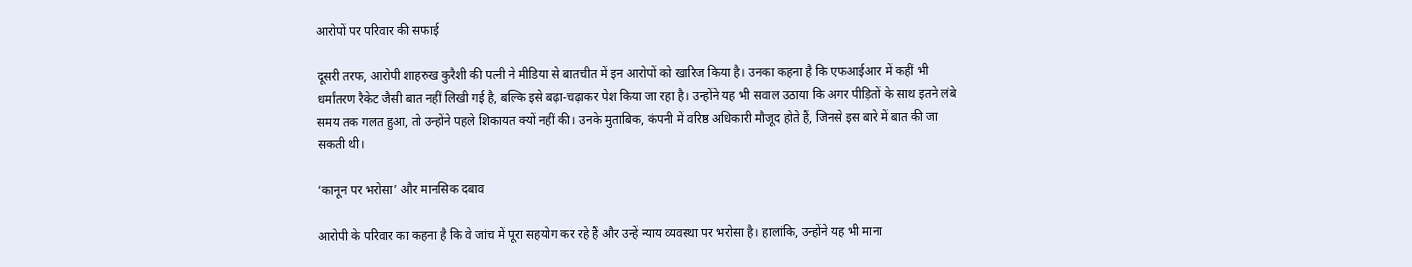आरोपों पर परिवार की सफाई

दूसरी तरफ, आरोपी शाहरुख कुरैशी की पत्नी ने मीडिया से बातचीत में इन आरोपों को खारिज किया है। उनका कहना है कि एफआईआर में कहीं भी धर्मांतरण रैकेट जैसी बात नहीं लिखी गई है, बल्कि इसे बढ़ा-चढ़ाकर पेश किया जा रहा है। उन्होंने यह भी सवाल उठाया कि अगर पीड़ितों के साथ इतने लंबे समय तक गलत हुआ, तो उन्होंने पहले शिकायत क्यों नहीं की। उनके मुताबिक, कंपनी में वरिष्ठ अधिकारी मौजूद होते हैं, जिनसे इस बारे में बात की जा सकती थी।

‘कानून पर भरोसा’ और मानसिक दबाव

आरोपी के परिवार का कहना है कि वे जांच में पूरा सहयोग कर रहे हैं और उन्हें न्याय व्यवस्था पर भरोसा है। हालांकि, उन्होंने यह भी माना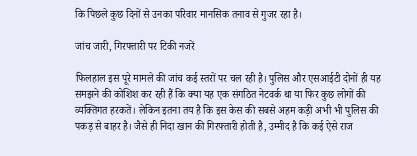कि पिछले कुछ दिनों से उनका परिवार मानसिक तनाव से गुजर रहा है।

जांच जारी, गिरफ्तारी पर टिकी नजरें

फिलहाल इस पूरे मामले की जांच कई स्तरों पर चल रही है। पुलिस और एसआईटी दोनों ही यह समझने की कोशिश कर रही हैं कि क्या यह एक संगठित नेटवर्क था या फिर कुछ लोगों की व्यक्तिगत हरकतें। लेकिन इतना तय है कि इस केस की सबसे अहम कड़ी अभी भी पुलिस की पकड़ से बाहर है। जैसे ही निदा खान की गिरफ्तारी होती है, उम्मीद है कि कई ऐसे राज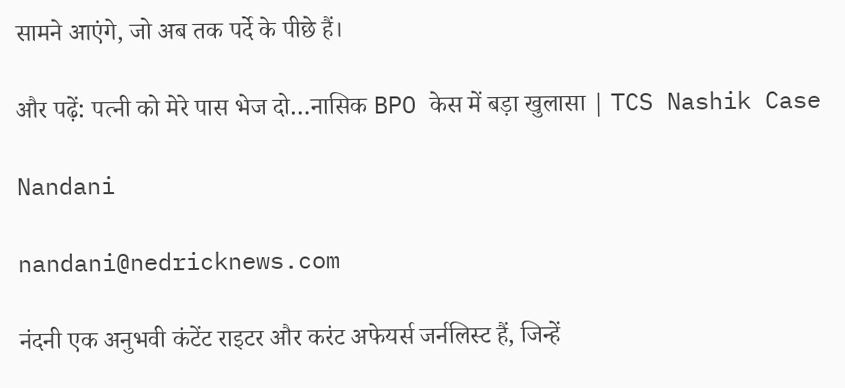सामने आएंगे, जो अब तक पर्दे के पीछे हैं।

और पढ़ें: पत्नी को मेरे पास भेज दो…नासिक BPO केस में बड़ा खुलासा | TCS Nashik Case

Nandani

nandani@nedricknews.com

नंदनी एक अनुभवी कंटेंट राइटर और करंट अफेयर्स जर्नलिस्ट हैं, जिन्हें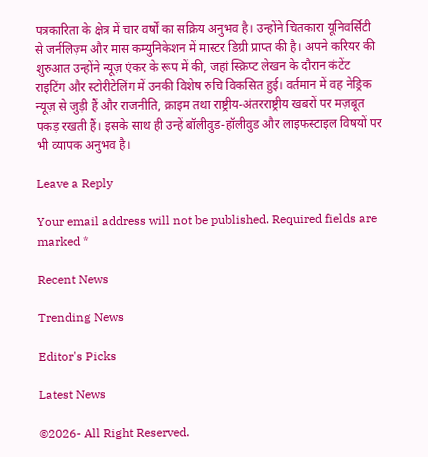पत्रकारिता के क्षेत्र में चार वर्षों का सक्रिय अनुभव है। उन्होंने चितकारा यूनिवर्सिटी से जर्नलिज़्म और मास कम्युनिकेशन में मास्टर डिग्री प्राप्त की है। अपने करियर की शुरुआत उन्होंने न्यूज़ एंकर के रूप में की, जहां स्क्रिप्ट लेखन के दौरान कंटेंट राइटिंग और स्टोरीटेलिंग में उनकी विशेष रुचि विकसित हुई। वर्तमान में वह नेड्रिक न्यूज़ से जुड़ी हैं और राजनीति, क्राइम तथा राष्ट्रीय-अंतरराष्ट्रीय खबरों पर मज़बूत पकड़ रखती हैं। इसके साथ ही उन्हें बॉलीवुड-हॉलीवुड और लाइफस्टाइल विषयों पर भी व्यापक अनुभव है।

Leave a Reply

Your email address will not be published. Required fields are marked *

Recent News

Trending News

Editor's Picks

Latest News

©2026- All Right Reserved.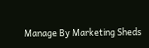Manage By Marketing Sheds